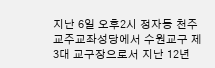지난 6일 오후2시 정자동 천주교주교좌성당에서 수원교구 제3대 교구장으로서 지난 12년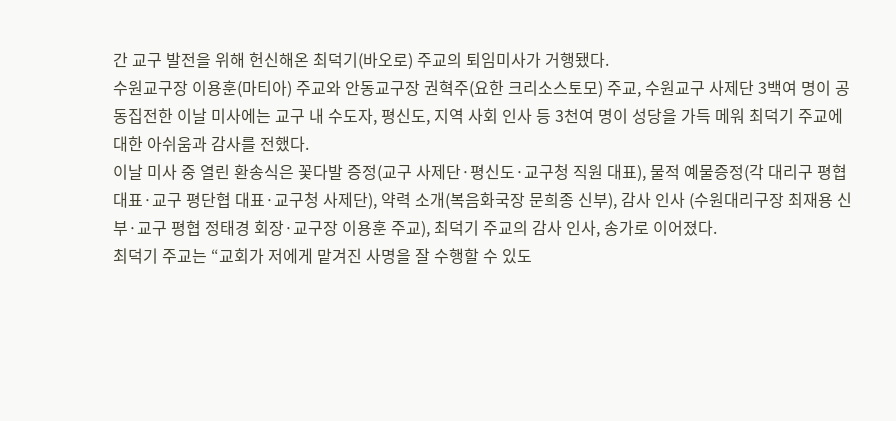간 교구 발전을 위해 헌신해온 최덕기(바오로) 주교의 퇴임미사가 거행됐다.
수원교구장 이용훈(마티아) 주교와 안동교구장 권혁주(요한 크리소스토모) 주교, 수원교구 사제단 3백여 명이 공동집전한 이날 미사에는 교구 내 수도자, 평신도, 지역 사회 인사 등 3천여 명이 성당을 가득 메워 최덕기 주교에 대한 아쉬움과 감사를 전했다.
이날 미사 중 열린 환송식은 꽃다발 증정(교구 사제단·평신도·교구청 직원 대표), 물적 예물증정(각 대리구 평협 대표·교구 평단협 대표·교구청 사제단), 약력 소개(복음화국장 문희종 신부), 감사 인사 (수원대리구장 최재용 신부·교구 평협 정태경 회장·교구장 이용훈 주교), 최덕기 주교의 감사 인사, 송가로 이어졌다.
최덕기 주교는 “교회가 저에게 맡겨진 사명을 잘 수행할 수 있도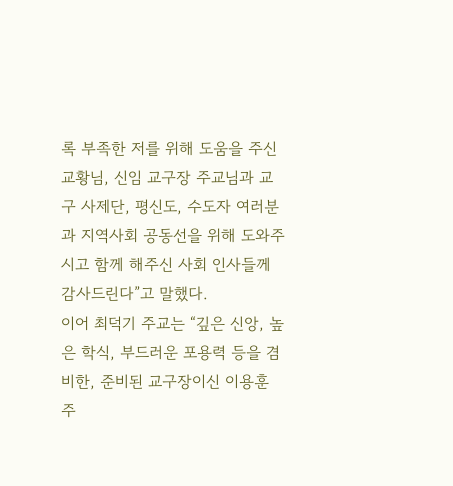록 부족한 저를 위해 도움을 주신 교황님, 신임 교구장 주교님과 교구 사제단, 평신도, 수도자 여러분과 지역사회 공동선을 위해 도와주시고 함께 해주신 사회 인사들께 감사드린다”고 말했다.
이어 최덕기 주교는 “깊은 신앙, 높은 학식, 부드러운 포용력 등을 겸비한, 준비된 교구장이신 이용훈 주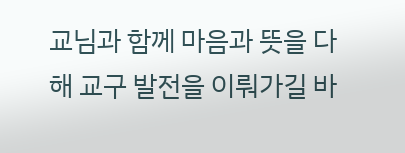교님과 함께 마음과 뜻을 다해 교구 발전을 이뤄가길 바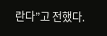란다”고 전했다.